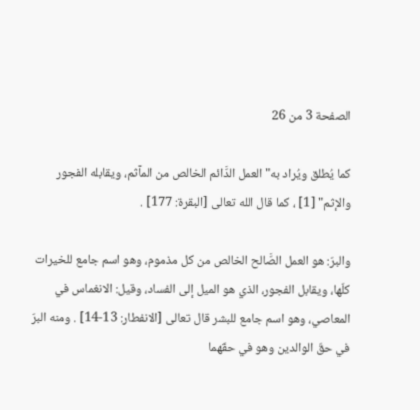الصفحة 3 من 26

كما يُطلق ويُراد به"العمل الدَّائم الخالص من المآثم، ويقابله الفجور والإثم" [1] ، كما قال الله تعالى [البقرة: 177] .

والبرّ: هو العمل الصَّالح الخالص من كل مذموم، وهو اسم جامع للخيرات كلّها، ويقابل الفجور، الذي هو الميل إلى الفساد، وقيل: الانغماس في المعاصي، وهو اسم جامع للبشر قال تعالى [الانفطار: 13-14] . ومنه البرّ في حقّ الوالدين وهو في حقّهما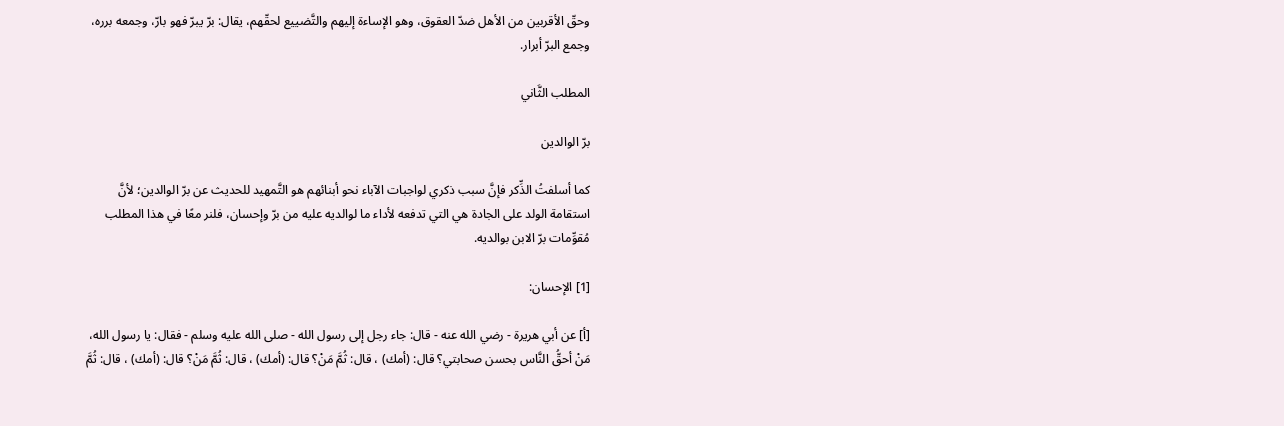وحقّ الأقربين من الأهل ضدّ العقوق، وهو الإساءة إليهم والتَّضييع لحقّهم، يقال: برّ يبرّ فهو بارّ، وجمعه برره، وجمع البرّ أبرار.

المطلب الثَّاني

برّ الوالدين

كما أسلفتُ الذِّكر فإنَّ سبب ذكري لواجبات الآباء نحو أبنائهم هو التَّمهيد للحديث عن برّ الوالدين؛ لأنَّ استقامة الولد على الجادة هي التي تدفعه لأداء ما لوالديه عليه من برّ وإحسان، فلنر معًا في هذا المطلب مُقوِّمات برّ الابن بوالديه.

[1] الإحسان:

[أ] عن أبي هريرة - رضي الله عنه - قال: جاء رجل إلى رسول الله - صلى الله عليه وسلم - فقال: يا رسول الله، مَنْ أحقُّ النَّاس بحسن صحابتي؟ قال: (أمك) ، قال: ثُمَّ مَنْ؟ قال: (أمك) ، قال: ثُمَّ مَنْ؟ قال: (أمك) ، قال: ثُمَّ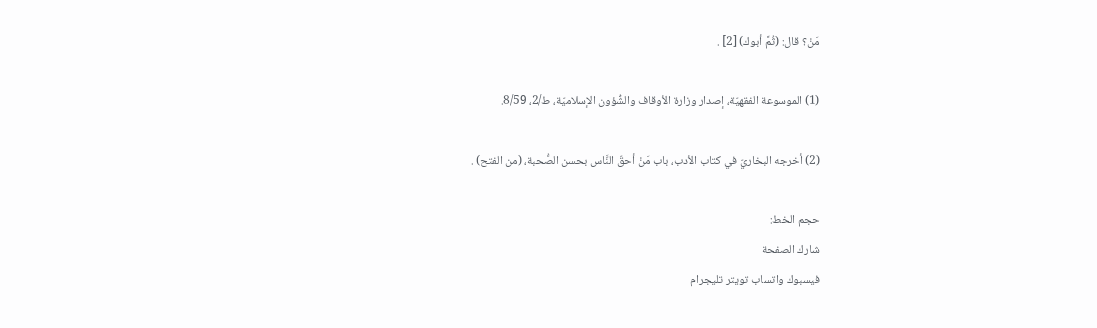مَنْ؟ قال: (ثُمَّ أبوك) [2] .

(1) الموسوعة الفقهيّة، إصدار وزارة الأوقاف والشُّؤون الإسلاميّة، ط/2، 8/59.

(2) أخرجه البخاريّ في كتاب الأدب، باب مَنْ أحقّ النَّاس بحسن الصُّحبة، (من الفتح) .

حجم الخط:
شارك الصفحة
فيسبوك واتساب تويتر تليجرام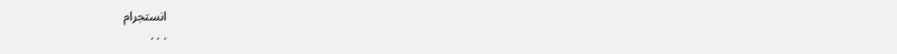انستجرام
. . .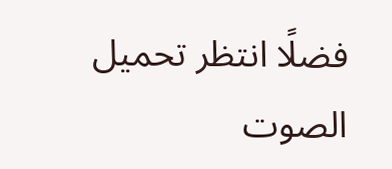فضلًا انتظر تحميل الصوت